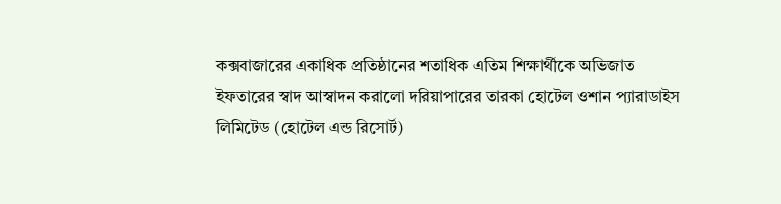কক্সবাজারের একাধিক প্রতিষ্ঠানের শতাধিক এতিম শিক্ষার্থীকে অভিজাত ইফতারের স্বাদ আস্বাদন করালো দরিয়াপারের তারকা হোটেল ওশান প্যারাডাইস লিমিটেড (হোটেল এন্ড রিসোর্ট)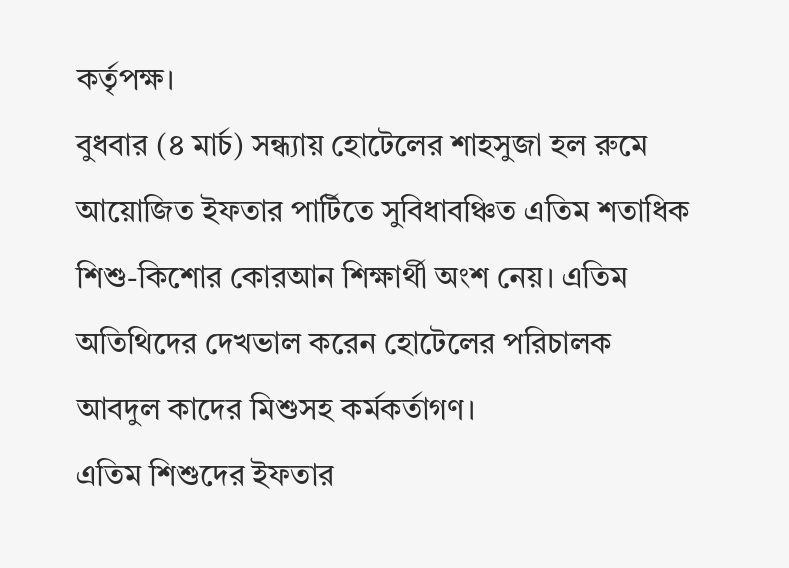কর্তৃপক্ষ।
বুধবার (৪ মার্চ) সন্ধ্যায় হোটেলের শাহসুজা হল রুমে আয়োজিত ইফতার পার্টিতে সুবিধাবঞ্চিত এতিম শতাধিক শিশু-কিশোর কোরআন শিক্ষার্থী অংশ নেয়। এতিম অতিথিদের দেখভাল করেন হোটেলের পরিচালক আবদুল কাদের মিশুসহ কর্মকর্তাগণ।
এতিম শিশুদের ইফতার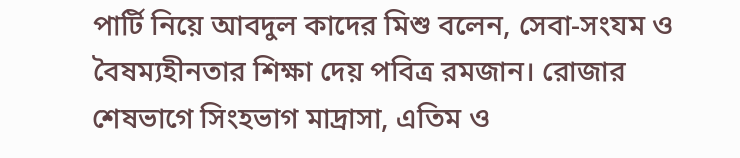পার্টি নিয়ে আবদুল কাদের মিশু বলেন, সেবা-সংযম ও বৈষম্যহীনতার শিক্ষা দেয় পবিত্র রমজান। রোজার শেষভাগে সিংহভাগ মাদ্রাসা, এতিম ও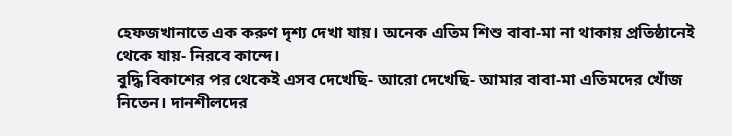হেফজখানাতে এক করুণ দৃশ্য দেখা যায়। অনেক এতিম শিশু বাবা-মা না থাকায় প্রতিষ্ঠানেই থেকে যায়- নিরবে কান্দে।
বুদ্ধি বিকাশের পর থেকেই এসব দেখেছি- আরো দেখেছি- আমার বাবা-মা এতিমদের খোঁজ নিতেন। দানশীলদের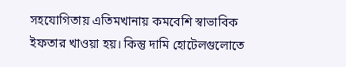সহযোগিতায় এতিমখানায় কমবেশি স্বাভাবিক ইফতার খাওয়া হয়। কিন্তু দামি হোটেলগুলোতে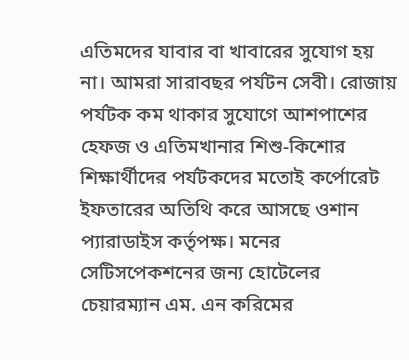এতিমদের যাবার বা খাবারের সুযোগ হয় না। আমরা সারাবছর পর্যটন সেবী। রোজায় পর্যটক কম থাকার সুযোগে আশপাশের হেফজ ও এতিমখানার শিশু-কিশোর শিক্ষার্থীদের পর্যটকদের মতোই কর্পোরেট ইফতারের অতিথি করে আসছে ওশান প্যারাডাইস কর্তৃপক্ষ। মনের সেটিসপেকশনের জন্য হোটেলের চেয়ারম্যান এম. এন করিমের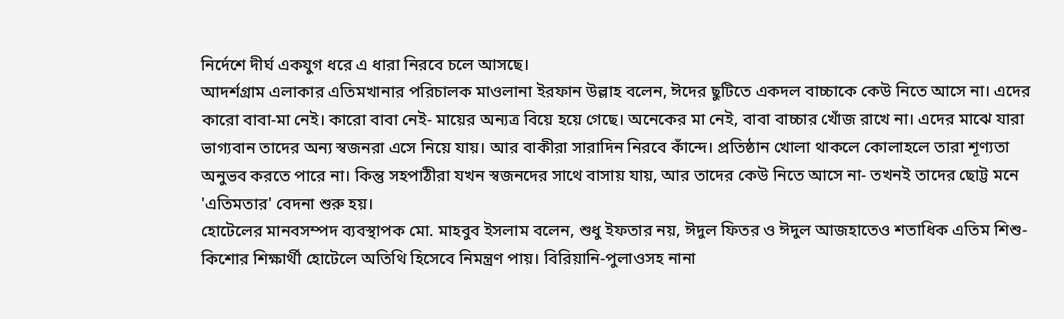নির্দেশে দীর্ঘ একযুগ ধরে এ ধারা নিরবে চলে আসছে।
আদর্শগ্রাম এলাকার এতিমখানার পরিচালক মাওলানা ইরফান উল্লাহ বলেন, ঈদের ছুটিতে একদল বাচ্চাকে কেউ নিতে আসে না। এদের কারো বাবা-মা নেই। কারো বাবা নেই- মায়ের অন্যত্র বিয়ে হয়ে গেছে। অনেকের মা নেই, বাবা বাচ্চার খোঁজ রাখে না। এদের মাঝে যারা ভাগ্যবান তাদের অন্য স্বজনরা এসে নিয়ে যায়। আর বাকীরা সারাদিন নিরবে কাঁন্দে। প্রতিষ্ঠান খোলা থাকলে কোলাহলে তারা শূণ্যতা অনুভব করতে পারে না। কিন্তু সহপাঠীরা যখন স্বজনদের সাথে বাসায় যায়, আর তাদের কেউ নিতে আসে না- তখনই তাদের ছোট্ট মনে 'এতিমতার' বেদনা শুরু হয়।
হোটেলের মানবসম্পদ ব্যবস্থাপক মো. মাহবুব ইসলাম বলেন, শুধু ইফতার নয়, ঈদুল ফিতর ও ঈদুল আজহাতেও শতাধিক এতিম শিশু-কিশোর শিক্ষার্থী হোটেলে অতিথি হিসেবে নিমন্ত্রণ পায়। বিরিয়ানি-পুলাওসহ নানা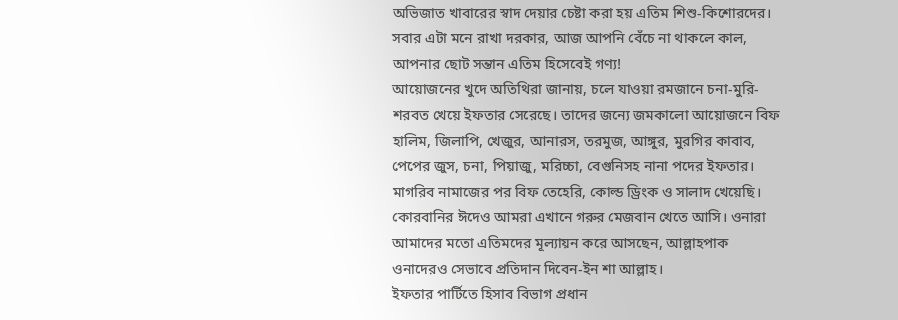অভিজাত খাবারের স্বাদ দেয়ার চেষ্টা করা হয় এতিম শিশু-কিশোরদের। সবার এটা মনে রাখা দরকার, আজ আপনি বেঁচে না থাকলে কাল, আপনার ছোট সন্তান এতিম হিসেবেই গণ্য!
আয়োজনের খুদে অতিথিরা জানায়, চলে যাওয়া রমজানে চনা-মুরি-শরবত খেয়ে ইফতার সেরেছে। তাদের জন্যে জমকালো আয়োজনে বিফ হালিম, জিলাপি, খেজুর, আনারস, তরমুজ, আঙ্গুর, মুরগির কাবাব, পেপের জুস, চনা, পিয়াজু, মরিচ্চা, বেগুনিসহ নানা পদের ইফতার। মাগরিব নামাজের পর বিফ তেহেরি, কোল্ড ড্রিংক ও সালাদ খেয়েছি। কোরবানির ঈদেও আমরা এখানে গরুর মেজবান খেতে আসি। ওনারা আমাদের মতো এতিমদের মূল্যায়ন করে আসছেন, আল্লাহপাক ওনাদেরও সেভাবে প্রতিদান দিবেন-ইন শা আল্লাহ।
ইফতার পার্টিতে হিসাব বিভাগ প্রধান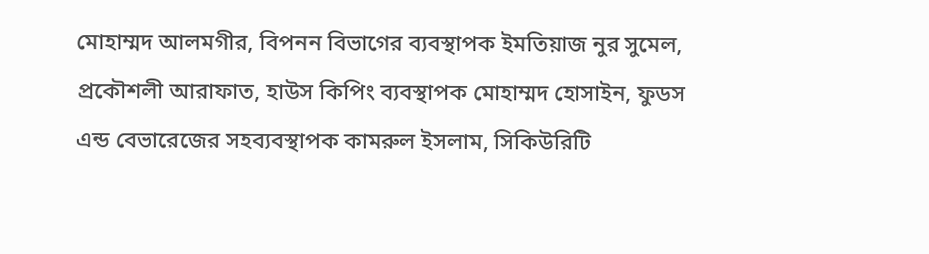মোহাম্মদ আলমগীর, বিপনন বিভাগের ব্যবস্থাপক ইমতিয়াজ নুর সুমেল, প্রকৌশলী আরাফাত, হাউস কিপিং ব্যবস্থাপক মোহাম্মদ হোসাইন, ফুডস এন্ড বেভারেজের সহব্যবস্থাপক কামরুল ইসলাম, সিকিউরিটি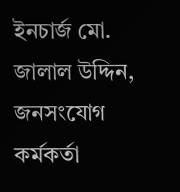ইনচার্জ মো. জালাল উদ্দিন, জনসংযোগ কর্মকর্তা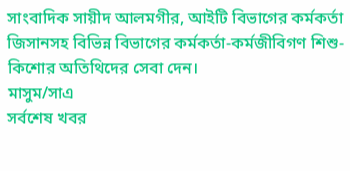সাংবাদিক সায়ীদ আলমগীর, আইটি বিভাগের কর্মকর্তা জিসানসহ বিভিন্ন বিভাগের কর্মকর্তা-কর্মজীবিগণ শিশু-কিশোর অতিথিদের সেবা দেন।
মাসুম/সাএ
সর্বশেষ খবর